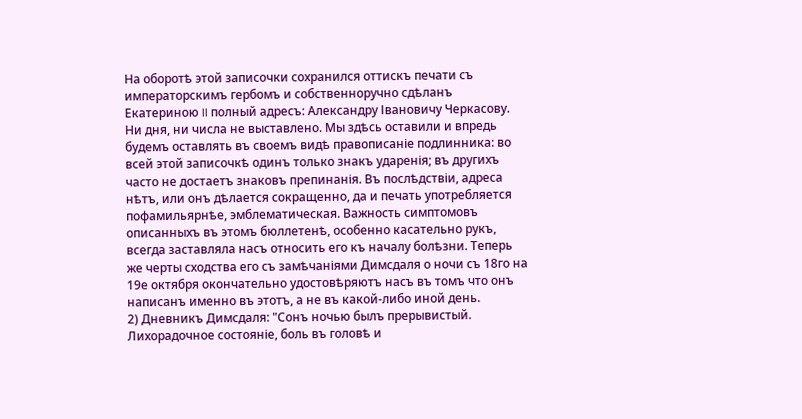На оборотѣ этой записочки сохранился оттискъ печати съ императорскимъ гербомъ и собственноручно сдѣланъ Екатериною II полный адресъ: Александру Івановичу Черкасову. Ни дня, ни числа не выставлено. Мы здѣсь оставили и впредь будемъ оставлять въ своемъ видѣ правописаніе подлинника: во всей этой записочкѣ одинъ только знакъ ударенія; въ другихъ часто не достаетъ знаковъ препинанія. Въ послѣдствіи, адреса нѣтъ, или онъ дѣлается сокращенно, да и печать употребляется пофамильярнѣе, эмблематическая. Важность симптомовъ описанныхъ въ этомъ бюллетенѣ, особенно касательно рукъ, всегда заставляла насъ относить его къ началу болѣзни. Теперь же черты сходства его съ замѣчаніями Димсдаля о ночи съ 18го на 19е октября окончательно удостовѣряютъ насъ въ томъ что онъ написанъ именно въ этотъ, а не въ какой-либо иной день.
2) Дневникъ Димсдаля: "Сонъ ночью былъ прерывистый. Лихорадочное состояніе, боль въ головѣ и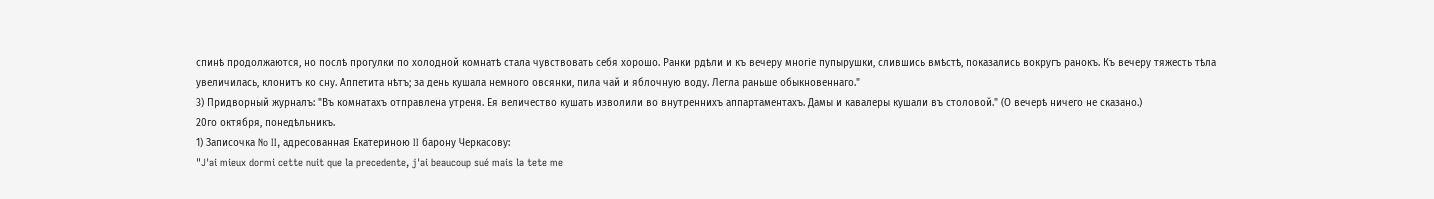спинѣ продолжаются, но послѣ прогулки по холодной комнатѣ стала чувствовать себя хорошо. Ранки рдѣли и къ вечеру многіе пупырушки, слившись вмѣстѣ, показались вокругъ ранокъ. Къ вечеру тяжесть тѣла увеличилась, клонитъ ко сну. Аппетита нѣтъ; за день кушала немного овсянки, пила чай и яблочную воду. Легла раньше обыкновеннаго."
3) Придворный журналъ: "Въ комнатахъ отправлена утреня. Ея величество кушать изволили во внутреннихъ аппартаментахъ. Дамы и кавалеры кушали въ столовой." (О вечерѣ ничего не сказано.)
20го октября, понедѣльникъ.
1) Записочка No II, адресованная Екатериною II барону Черкасову:
"J'ai mieux dormi cette nuit que la precedente, j'ai beaucoup sué mais la tete me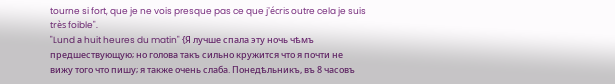tourne si fort, que je ne vois presque pas ce que j'écris outre cela je suis très foible".
"Lund а huit heures du matin" {Я лучше спала эту ночь чѣмъ предшествующую; но голова такъ сильно кружится что я почти не вижу того что пишу; я также очень слаба. Понедѣльникъ, въ 8 часовъ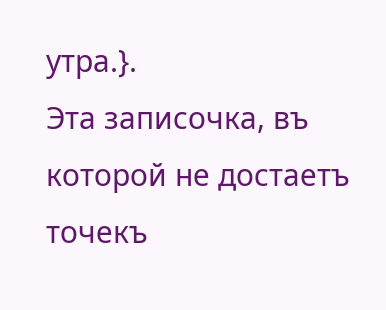утра.}.
Эта записочка, въ которой не достаетъ точекъ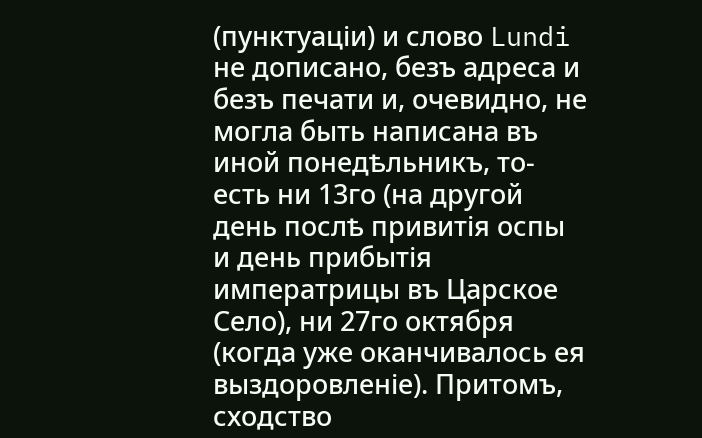(пунктуаціи) и слово Lundi не дописано, безъ адреса и безъ печати и, очевидно, не могла быть написана въ иной понедѣльникъ, то-есть ни 13го (на другой день послѣ привитія оспы и день прибытія императрицы въ Царское Село), ни 27го октября (когда уже оканчивалось ея выздоровленіе). Притомъ, сходство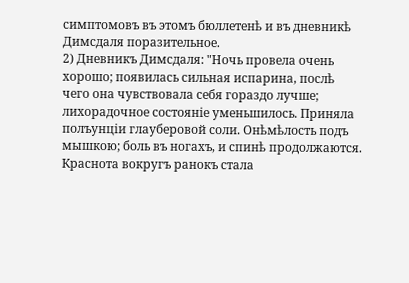симптомовъ въ этомъ бюллетенѣ и въ дневникѣ Димсдаля поразительное.
2) Дневникъ Димсдаля: "Ночь провела очень хорошо; появилась сильная испарина, послѣ чего она чувствовала себя гораздо лучше; лихорадочное состояніе уменьшилось. Приняла полъунціи глауберовой соли. Онѣмѣлость подъ мышкою; боль въ ногахъ, и спинѣ продолжаются. Краснота вокругъ ранокъ стала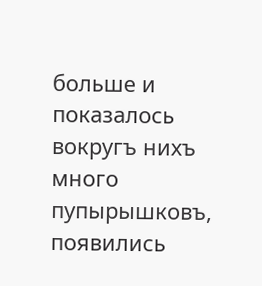больше и показалось вокругъ нихъ много пупырышковъ, появились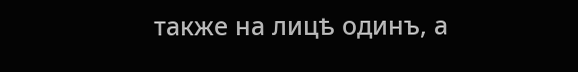также на лицѣ одинъ, а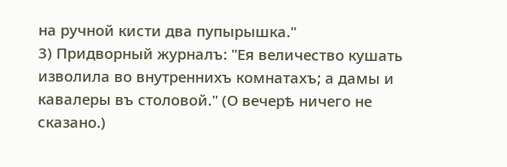на ручной кисти два пупырышка."
3) Придворный журналъ: "Ея величество кушать изволила во внутреннихъ комнатахъ; а дамы и кавалеры въ столовой." (О вечерѣ ничего не сказано.)